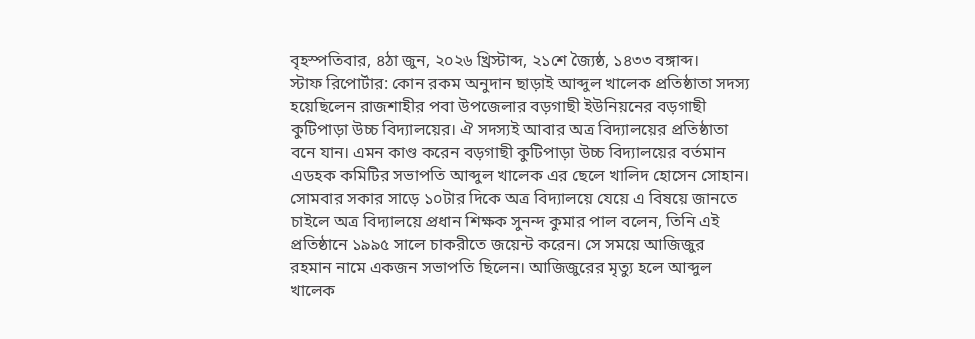বৃহস্পতিবার, ৪ঠা জুন, ২০২৬ খ্রিস্টাব্দ, ২১শে জ্যৈষ্ঠ, ১৪৩৩ বঙ্গাব্দ।
স্টাফ রিপোর্টার: কোন রকম অনুদান ছাড়াই আব্দুল খালেক প্রতিষ্ঠাতা সদস্য হয়েছিলেন রাজশাহীর পবা উপজেলার বড়গাছী ইউনিয়নের বড়গাছী কুটিপাড়া উচ্চ বিদ্যালয়ের। ঐ সদস্যই আবার অত্র বিদ্যালয়ের প্রতিষ্ঠাতা বনে যান। এমন কাণ্ড করেন বড়গাছী কুটিপাড়া উচ্চ বিদ্যালয়ের বর্তমান এডহক কমিটির সভাপতি আব্দুল খালেক এর ছেলে খালিদ হোসেন সোহান।
সোমবার সকার সাড়ে ১০টার দিকে অত্র বিদ্যালয়ে যেয়ে এ বিষয়ে জানতে চাইলে অত্র বিদ্যালয়ে প্রধান শিক্ষক সুনন্দ কুমার পাল বলেন, তিনি এই প্রতিষ্ঠানে ১৯৯৫ সালে চাকরীতে জয়েন্ট করেন। সে সময়ে আজিজুর রহমান নামে একজন সভাপতি ছিলেন। আজিজুরের মৃত্যু হলে আব্দুল খালেক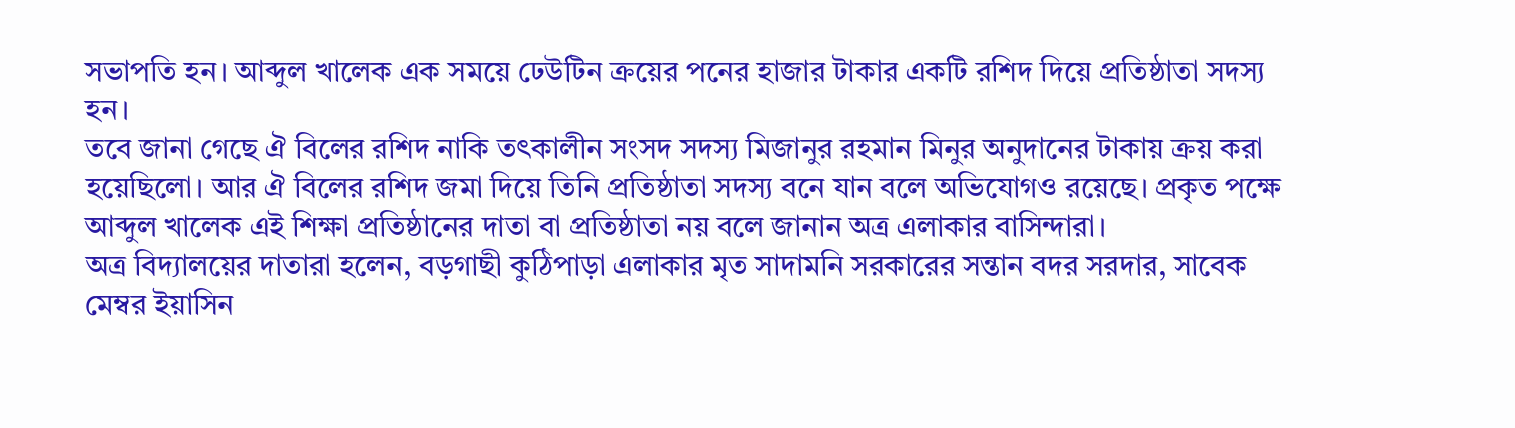সভাপতি হন। আব্দুল খালেক এক সময়ে ঢেউটিন ক্রয়ের পনের হাজার টাকার একটি রশিদ দিয়ে প্রতিষ্ঠাতা সদস্য হন।
তবে জানা গেছে ঐ বিলের রশিদ নাকি তৎকালীন সংসদ সদস্য মিজানুর রহমান মিনুর অনুদানের টাকায় ক্রয় করা হয়েছিলো। আর ঐ বিলের রশিদ জমা দিয়ে তিনি প্রতিষ্ঠাতা সদস্য বনে যান বলে অভিযোগও রয়েছে। প্রকৃত পক্ষে আব্দুল খালেক এই শিক্ষা প্রতিষ্ঠানের দাতা বা প্রতিষ্ঠাতা নয় বলে জানান অত্র এলাকার বাসিন্দারা।
অত্র বিদ্যালয়ের দাতারা হলেন, বড়গাছী কুঠিপাড়া এলাকার মৃত সাদামনি সরকারের সন্তান বদর সরদার, সাবেক মেম্বর ইয়াসিন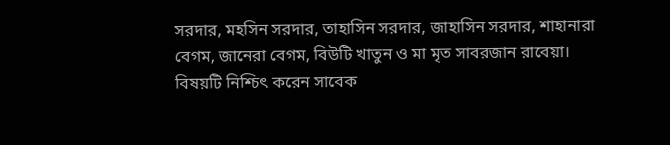সরদার, মহসিন সরদার, তাহাসিন সরদার, জাহাসিন সরদার, শাহানারা বেগম, জানেরা বেগম, বিউটি খাতুন ও মা মৃত সাবরজান রাবেয়া। বিষয়টি নিশ্চিৎ করেন সাবেক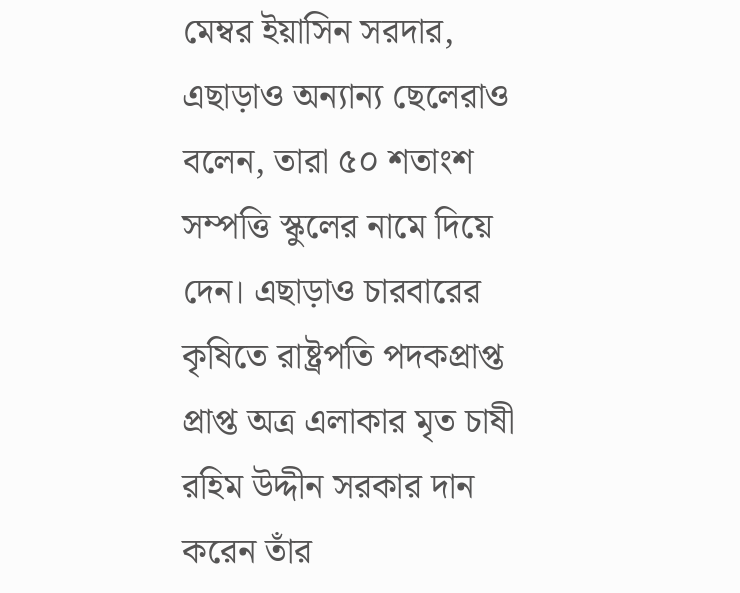মেম্বর ইয়াসিন সরদার, এছাড়াও অন্যান্য ছেলেরাও বলেন, তারা ৫০ শতাংশ সম্পত্তি স্কুলের নামে দিয়ে দেন। এছাড়াও চারবারের কৃষিতে রাষ্ট্রপতি পদকপ্রাপ্ত প্রাপ্ত অত্র এলাকার মৃত চাষী রহিম উদ্দীন সরকার দান করেন তাঁর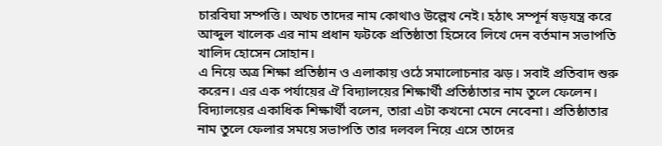চারবিঘা সম্পত্তি। অথচ তাদের নাম কোথাও উল্লেখ নেই। হঠাৎ সম্পূর্ন ষড়যন্ত্র করে আব্দুল খালেক এর নাম প্রধান ফটকে প্রতিষ্ঠাতা হিসেবে লিখে দেন বর্তমান সভাপতি খালিদ হোসেন সোহান।
এ নিয়ে অত্র শিক্ষা প্রতিষ্ঠান ও এলাকায় ওঠে সমালোচনার ঝড়। সবাই প্রতিবাদ শুরু করেন। এর এক পর্যায়ের ঐ বিদ্যালয়ের শিক্ষার্থী প্রতিষ্ঠাতার নাম তুলে ফেলেন। বিদ্যালয়ের একাধিক শিক্ষার্থী বলেন, তারা এটা কখনো মেনে নেবেনা। প্রতিষ্ঠাতার নাম তুলে ফেলার সময়ে সভাপতি তার দলবল নিয়ে এসে তাদের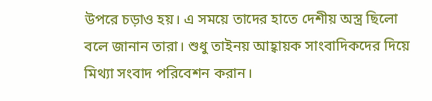উপরে চড়াও হয়। এ সময়ে তাদের হাতে দেশীয় অস্ত্র ছিলো বলে জানান তারা। শুধু তাইনয় আহ্বায়ক সাংবাদিকদের দিয়ে মিথ্যা সংবাদ পরিবেশন করান।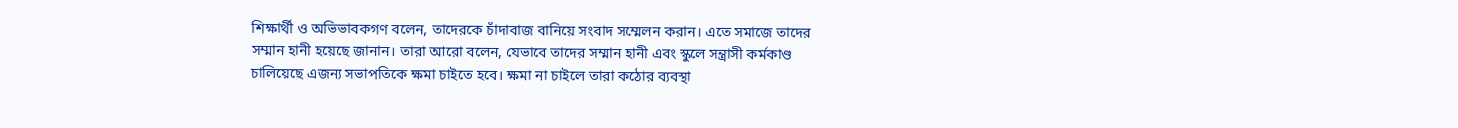শিক্ষার্থী ও অভিভাবকগণ বলেন, তাদেরকে চাঁদাবাজ বানিয়ে সংবাদ সম্মেলন করান। এতে সমাজে তাদের সম্মান হানী হয়েছে জানান। তারা আরো বলেন, যেভাবে তাদের সম্মান হানী এবং স্কুলে সন্ত্রাসী কর্মকাণ্ড চালিয়েছে এজন্য সভাপতিকে ক্ষমা চাইতে হবে। ক্ষমা না চাইলে তারা কঠোর ব্যবস্থা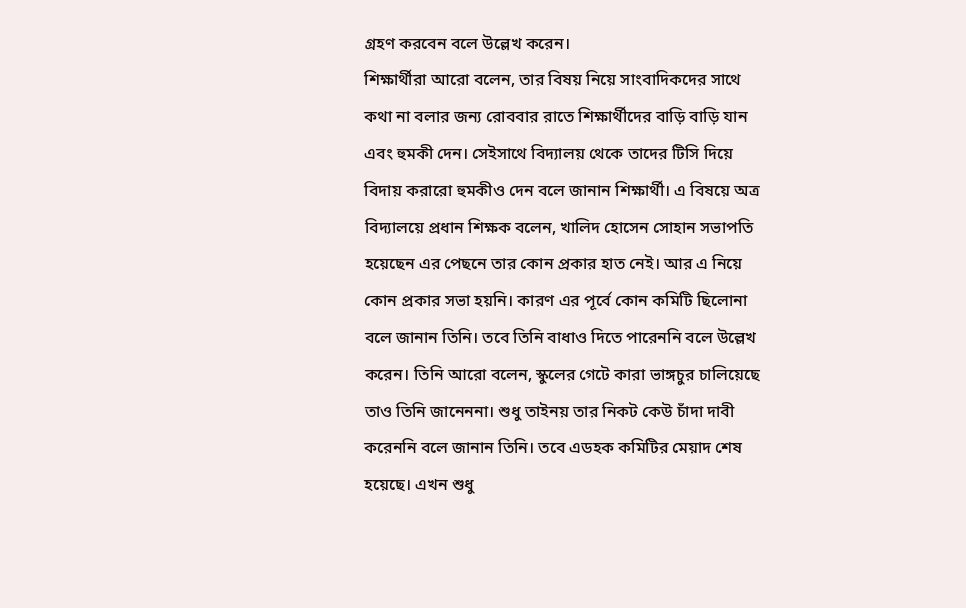গ্রহণ করবেন বলে উল্লেখ করেন।
শিক্ষার্থীরা আরো বলেন, তার বিষয় নিয়ে সাংবাদিকদের সাথে কথা না বলার জন্য রোববার রাতে শিক্ষার্থীদের বাড়ি বাড়ি যান এবং হুমকী দেন। সেইসাথে বিদ্যালয় থেকে তাদের টিসি দিয়ে বিদায় করারো হুমকীও দেন বলে জানান শিক্ষার্থী। এ বিষয়ে অত্র বিদ্যালয়ে প্রধান শিক্ষক বলেন, খালিদ হোসেন সোহান সভাপতি হয়েছেন এর পেছনে তার কোন প্রকার হাত নেই। আর এ নিয়ে কোন প্রকার সভা হয়নি। কারণ এর পূর্বে কোন কমিটি ছিলোনা বলে জানান তিনি। তবে তিনি বাধাও দিতে পারেননি বলে উল্লেখ করেন। তিনি আরো বলেন, স্কুলের গেটে কারা ভাঙ্গচুর চালিয়েছে তাও তিনি জানেননা। শুধু তাইনয় তার নিকট কেউ চাঁদা দাবী করেননি বলে জানান তিনি। তবে এডহক কমিটির মেয়াদ শেষ হয়েছে। এখন শুধু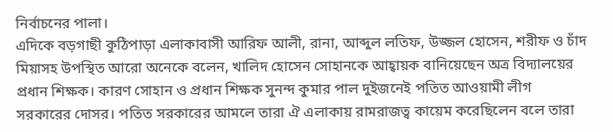নির্বাচনের পালা।
এদিকে বড়গাছী কুঠিপাড়া এলাকাবাসী আরিফ আলী, রানা, আব্দুল লতিফ, উজ্জল হোসেন, শরীফ ও চাঁদ মিয়াসহ উপস্থিত আরো অনেকে বলেন, খালিদ হোসেন সোহানকে আহ্বায়ক বানিয়েছেন অত্র বিদ্যালয়ের প্রধান শিক্ষক। কারণ সোহান ও প্রধান শিক্ষক সুনন্দ কুমার পাল দুইজনেই পতিত আওয়ামী লীগ সরকারের দোসর। পতিত সরকারের আমলে তারা ঐ এলাকায় রামরাজত্ব কায়েম করেছিলেন বলে তারা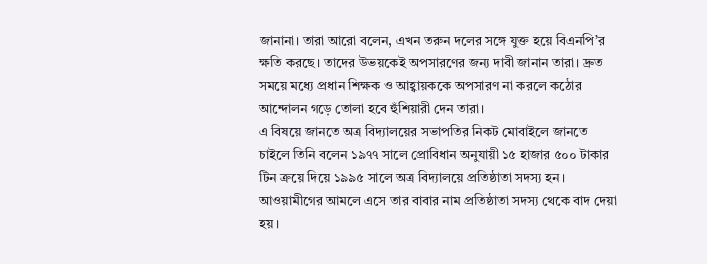জানানা। তারা আরো বলেন, এখন তরুন দলের সঙ্গে যুক্ত হয়ে বিএনপি’র ক্ষতি করছে। তাদের উভয়কেই অপসারণের জন্য দাবী জানান তারা। দ্রুত সময়ে মধ্যে প্রধান শিক্ষক ও আহ্বায়ককে অপসারণ না করলে কঠোর আন্দোলন গড়ে তোলা হবে হুঁশিয়ারী দেন তারা।
এ বিষয়ে জানতে অত্র বিদ্যালয়ের সভাপতির নিকট মোবাইলে জানতে চাইলে তিনি বলেন ১৯৭৭ সালে প্রোবিধান অনুযায়ী ১৫ হাজার ৫০০ টাকার টিন ক্রয়ে দিয়ে ১৯৯৫ সালে অত্র বিদ্যালয়ে প্রতিষ্ঠাতা সদস্য হন। আওয়ামীগের আমলে এসে তার বাবার নাম প্রতিষ্ঠাতা সদস্য থেকে বাদ দেয়া হয়।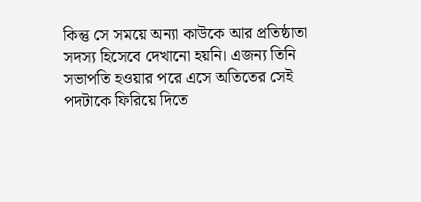কিন্তু সে সময়ে অন্যা কাউকে আর প্রতিষ্ঠাতা সদস্য হিসেবে দেখানো হয়নি। এজন্য তিনি সভাপতি হওয়ার পরে এসে অতিতের সেই পদটাকে ফিরিয়ে দিতে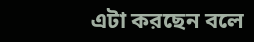এটা করছেন বলে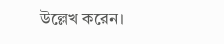উল্লেখ করেন।